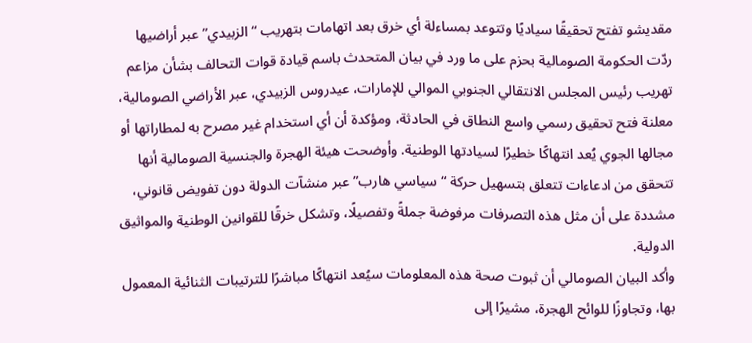مقديشو تفتح تحقيقًا سياديًا وتتوعد بمساءلة أي خرق بعد اتهامات بتهريب “الزبيدي” عبر أراضيها
ردّت الحكومة الصومالية بحزم على ما ورد في بيان المتحدث باسم قيادة قوات التحالف بشأن مزاعم تهريب رئيس المجلس الانتقالي الجنوبي الموالي للإمارات، عيدروس الزبيدي، عبر الأراضي الصومالية، معلنة فتح تحقيق رسمي واسع النطاق في الحادثة، ومؤكدة أن أي استخدام غير مصرح به لمطاراتها أو مجالها الجوي يُعد انتهاكًا خطيرًا لسيادتها الوطنية. وأوضحت هيئة الهجرة والجنسية الصومالية أنها تتحقق من ادعاءات تتعلق بتسهيل حركة “سياسي هارب” عبر منشآت الدولة دون تفويض قانوني، مشددة على أن مثل هذه التصرفات مرفوضة جملةً وتفصيلًا، وتشكل خرقًا للقوانين الوطنية والمواثيق الدولية.
وأكد البيان الصومالي أن ثبوت صحة هذه المعلومات سيُعد انتهاكًا مباشرًا للترتيبات الثنائية المعمول بها، وتجاوزًا للوائح الهجرة، مشيرًا إلى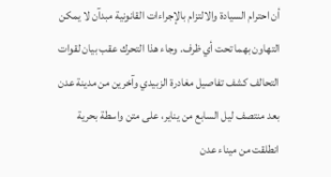أن احترام السيادة والالتزام بالإجراءات القانونية مبدآن لا يمكن التهاون بهما تحت أي ظرف. وجاء هذا التحرك عقب بيان لقوات التحالف كشف تفاصيل مغادرة الزبيدي وآخرين من مدينة عدن بعد منتصف ليل السابع من يناير، على متن واسطة بحرية انطلقت من ميناء عدن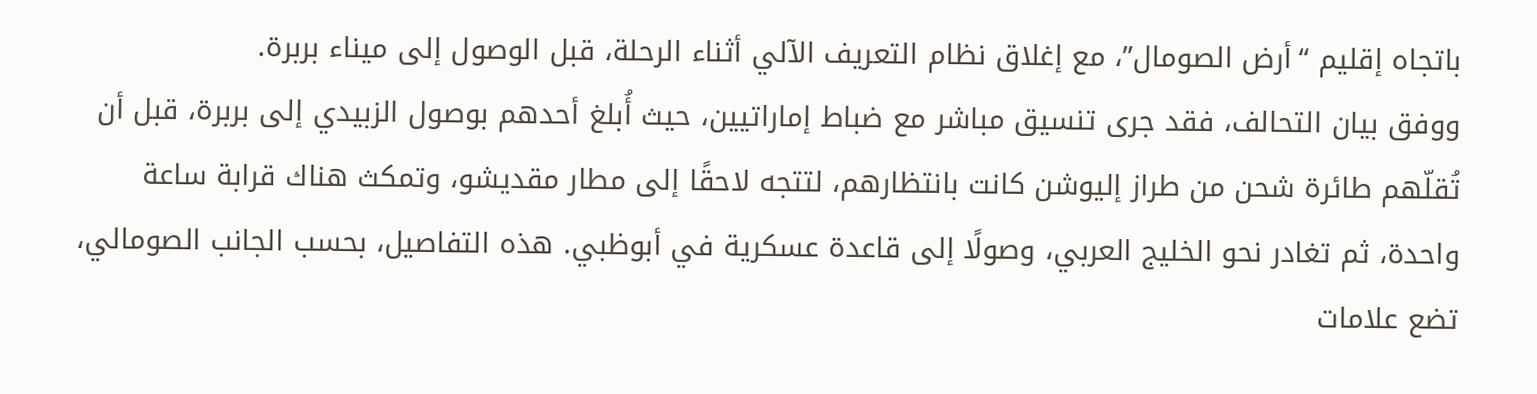باتجاه إقليم “أرض الصومال”، مع إغلاق نظام التعريف الآلي أثناء الرحلة، قبل الوصول إلى ميناء بربرة.
ووفق بيان التحالف، فقد جرى تنسيق مباشر مع ضباط إماراتيين، حيث أُبلغ أحدهم بوصول الزبيدي إلى بربرة، قبل أن تُقلّهم طائرة شحن من طراز إليوشن كانت بانتظارهم، لتتجه لاحقًا إلى مطار مقديشو، وتمكث هناك قرابة ساعة واحدة، ثم تغادر نحو الخليج العربي، وصولًا إلى قاعدة عسكرية في أبوظبي. هذه التفاصيل، بحسب الجانب الصومالي، تضع علامات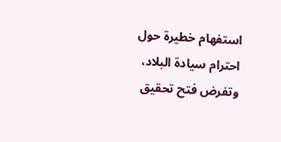استفهام خطيرة حول احترام سيادة البلاد، وتفرض فتح تحقيق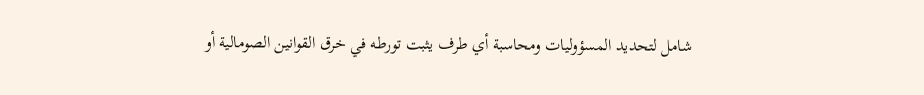شامل لتحديد المسؤوليات ومحاسبة أي طرف يثبت تورطه في خرق القوانين الصومالية أو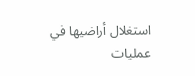استغلال أراضيها في عمليات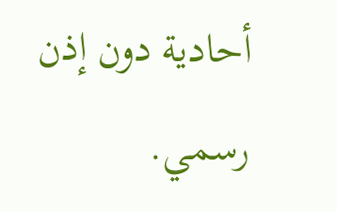أحادية دون إذن رسمي.